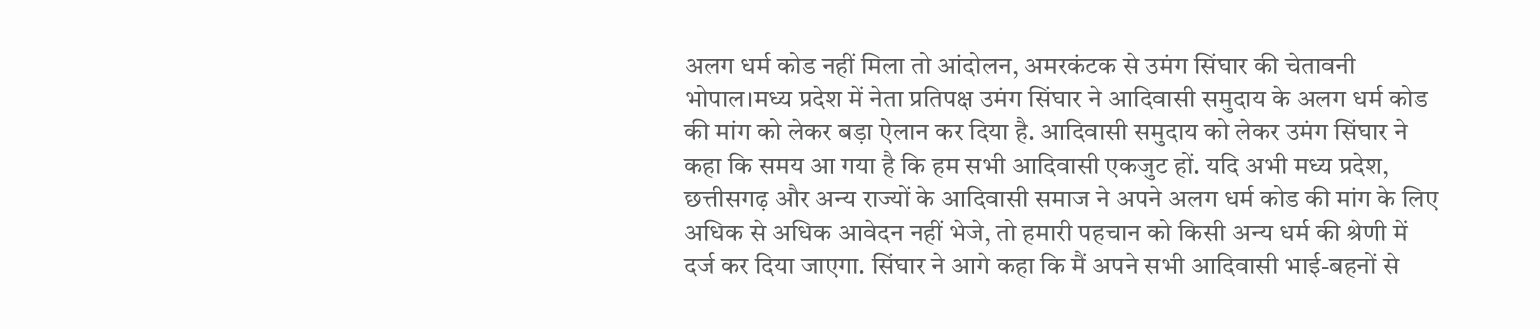अलग धर्म कोड नहीं मिला तो आंदोलन, अमरकंटक से उमंग सिंघार की चेतावनी
भोपाल।मध्य प्रदेश में नेता प्रतिपक्ष उमंग सिंघार ने आदिवासी समुदाय के अलग धर्म कोड की मांग को लेकर बड़ा ऐलान कर दिया है. आदिवासी समुदाय को लेकर उमंग सिंघार ने कहा कि समय आ गया है कि हम सभी आदिवासी एकजुट हों. यदि अभी मध्य प्रदेश, छत्तीसगढ़ और अन्य राज्यों के आदिवासी समाज ने अपने अलग धर्म कोड की मांग के लिए अधिक से अधिक आवेदन नहीं भेजे, तो हमारी पहचान को किसी अन्य धर्म की श्रेणी में दर्ज कर दिया जाएगा. सिंघार ने आगे कहा कि मैं अपने सभी आदिवासी भाई-बहनों से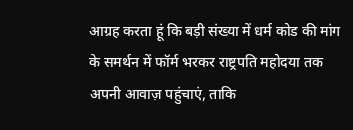आग्रह करता हूं कि बड़ी संख्या में धर्म कोड की मांग के समर्थन में फॉर्म भरकर राष्ट्रपति महोदया तक अपनी आवाज़ पहुंचाएं, ताकि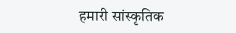हमारी सांस्कृतिक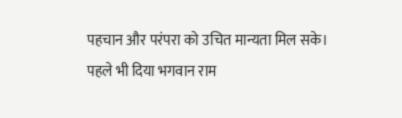पहचान और परंपरा को उचित मान्यता मिल सके।
पहले भी दिया भगवान राम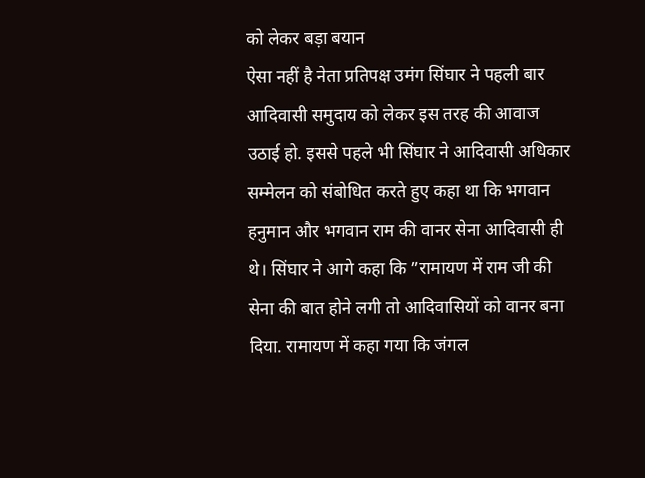को लेकर बड़ा बयान
ऐसा नहीं है नेता प्रतिपक्ष उमंग सिंघार ने पहली बार आदिवासी समुदाय को लेकर इस तरह की आवाज उठाई हो. इससे पहले भी सिंघार ने आदिवासी अधिकार सम्मेलन को संबोधित करते हुए कहा था कि भगवान हनुमान और भगवान राम की वानर सेना आदिवासी ही थे। सिंघार ने आगे कहा कि ”रामायण में राम जी की सेना की बात होने लगी तो आदिवासियों को वानर बना दिया. रामायण में कहा गया कि जंगल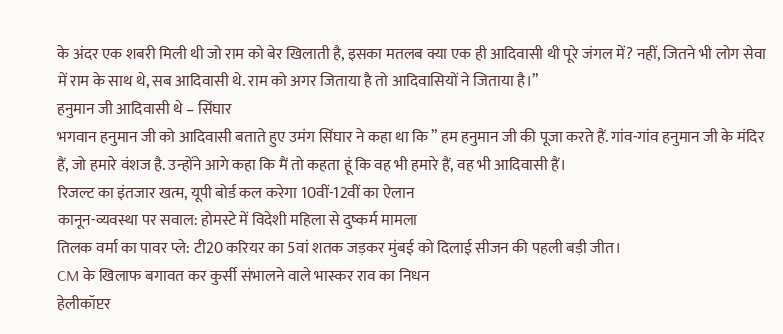के अंदर एक शबरी मिली थी जो राम को बेर खिलाती है, इसका मतलब क्या एक ही आदिवासी थी पूरे जंगल में? नहीं, जितने भी लोग सेवा में राम के साथ थे, सब आदिवासी थे. राम को अगर जिताया है तो आदिवासियों ने जिताया है।”
हनुमान जी आदिवासी थे – सिंघार
भगवान हनुमान जी को आदिवासी बताते हुए उमंग सिंघार ने कहा था कि ” हम हनुमान जी की पूजा करते हैं. गांव-गांव हनुमान जी के मंदिर हैं, जो हमारे वंशज है. उन्होंने आगे कहा कि मैं तो कहता हूं कि वह भी हमारे हैं, वह भी आदिवासी हैं।
रिजल्ट का इंतजार खत्म, यूपी बोर्ड कल करेगा 10वीं-12वीं का ऐलान
कानून-व्यवस्था पर सवाल: होमस्टे में विदेशी महिला से दुष्कर्म मामला
तिलक वर्मा का पावर प्ले: टी20 करियर का 5वां शतक जड़कर मुंबई को दिलाई सीजन की पहली बड़ी जीत।
CM के खिलाफ बगावत कर कुर्सी संभालने वाले भास्कर राव का निधन
हेलीकॉप्टर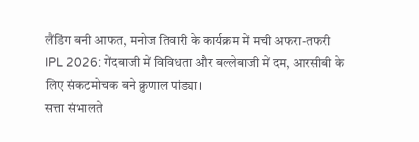लैंडिंग बनी आफत, मनोज तिवारी के कार्यक्रम में मची अफरा-तफरी
IPL 2026: गेंदबाजी में विविधता और बल्लेबाजी में दम, आरसीबी के लिए संकटमोचक बने क्रुणाल पांड्या।
सत्ता संभालते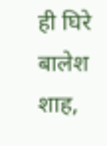ही घिरे बालेश शाह,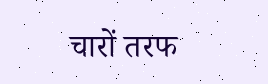चारों तरफ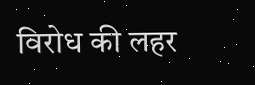विरोध की लहर